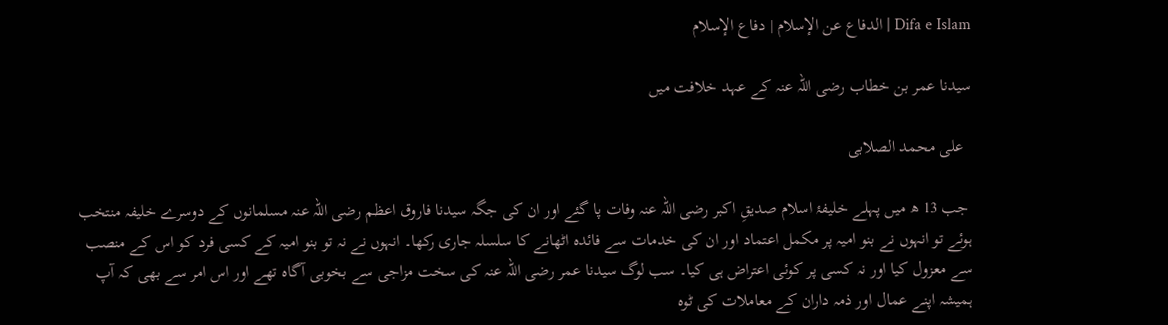Difa e Islam | الدفاع عن الإسلام | دفاع الإسلام

سیدنا عمر بن خطاب رضی اللہ عنہ کے عہد خلافت میں

  علی محمد الصلابی

 جب 13 ھ میں پہلے خلیفۂ اسلام صدیقِ اکبر رضی اللہ عنہ وفات پا گئے اور ان کی جگہ سیدنا فاروق اعظم رضی اللہ عنہ مسلمانوں کے دوسرے خلیفہ منتخب ہوئے تو انہوں نے بنو امیہ پر مکمل اعتماد اور ان کی خدمات سے فائدہ اٹھانے کا سلسلہ جاری رکھا۔ انہوں نے نہ تو بنو امیہ کے کسی فرد کو اس کے منصب سے معزول کیا اور نہ کسی پر کوئی اعتراض ہی کیا۔ سب لوگ سیدنا عمر رضی اللہ عنہ کی سخت مزاجی سے بخوبی آگاہ تھے اور اس امر سے بھی کہ آپ ہمیشہ اپنے عمال اور ذمہ داران کے معاملات کی ٹوہ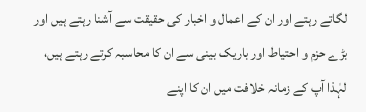لگاتے رہتے اور ان کے اعمال و اخبار کی حقیقت سے آشنا رہتے ہیں اور بڑے حزم و احتیاط اور باریک بینی سے ان کا محاسبہ کرتے رہتے ہیں، لہٰذا آپ کے زمانہ خلافت میں ان کا اپنے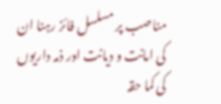مناصب پر مسلسل فائز رہنا ان کی امانت و دیانت اور ذمہ داریوں کی کما حقہ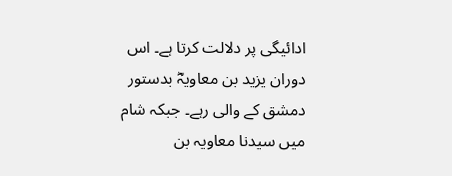ادائیگی پر دلالت کرتا ہے۔ اس دوران یزید بن معاویہؓ بدستور دمشق کے والی رہے۔ جبکہ شام میں سیدنا معاویہ بن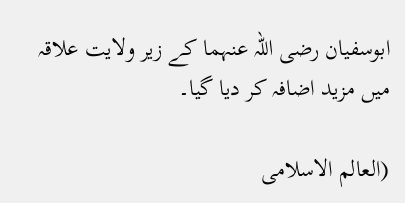ابوسفیان رضی اللہ عنہما کے زیر ولایت علاقہ میں مزید اضافہ کر دیا گیا۔

(العالم الاسلامی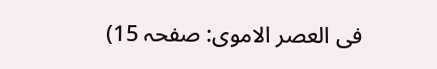فی العصر الاموی: صفحہ 15)